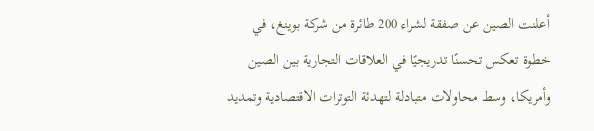أعلنت الصين عن صفقة لشراء 200 طائرة من شركة بوينغ، في خطوة تعكس تحسنًا تدريجيًا في العلاقات التجارية بين الصين وأمريكا، وسط محاولات متبادلة لتهدئة التوترات الاقتصادية وتمدید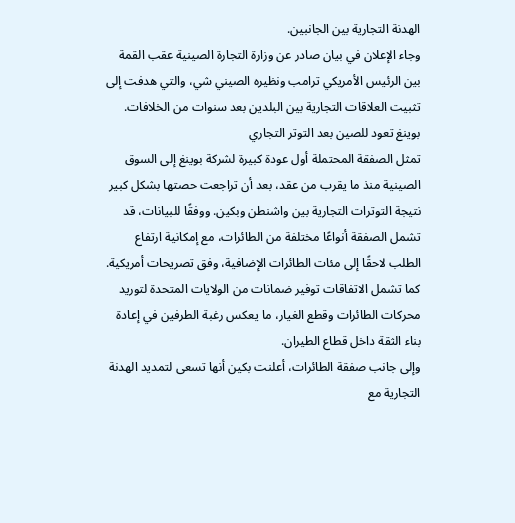الهدنة التجارية بين الجانبين.
وجاء الإعلان في بيان صادر عن وزارة التجارة الصينية عقب القمة بين الرئيس الأمريكي ترامب ونظيره الصيني شي، والتي هدفت إلى تثبيت العلاقات التجارية بين البلدين بعد سنوات من الخلافات.
بوينغ تعود للصين بعد التوتر التجاري
تمثل الصفقة المحتملة أول عودة كبيرة لشركة بوينغ إلى السوق الصينية منذ ما يقرب من عقد، بعد أن تراجعت حصتها بشكل كبير نتيجة التوترات التجارية بين واشنطن وبكين. ووفقًا للبيانات، قد تشمل الصفقة أنواعًا مختلفة من الطائرات، مع إمكانية ارتفاع الطلب لاحقًا إلى مئات الطائرات الإضافية، وفق تصريحات أمريكية.
كما تشمل الاتفاقات توفير ضمانات من الولايات المتحدة لتوريد محركات الطائرات وقطع الغيار، ما يعكس رغبة الطرفين في إعادة بناء الثقة داخل قطاع الطيران.
وإلى جانب صفقة الطائرات، أعلنت بكين أنها تسعى لتمديد الهدنة التجارية مع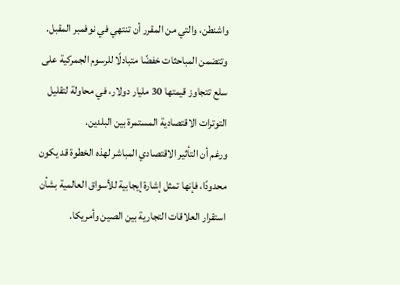واشنطن، والتي من المقرر أن تنتهي في نوفمبر المقبل. وتتضمن المباحثات خفضًا متبادلًا للرسوم الجمركية على سلع تتجاوز قيمتها 30 مليار دولار، في محاولة لتقليل التوترات الاقتصادية المستمرة بين البلدين.
ورغم أن التأثير الاقتصادي المباشر لهذه الخطوة قد يكون محدودًا، فإنها تمثل إشارة إيجابية للأسواق العالمية بشأن استقرار العلاقات التجارية بين الصين وأمريكا.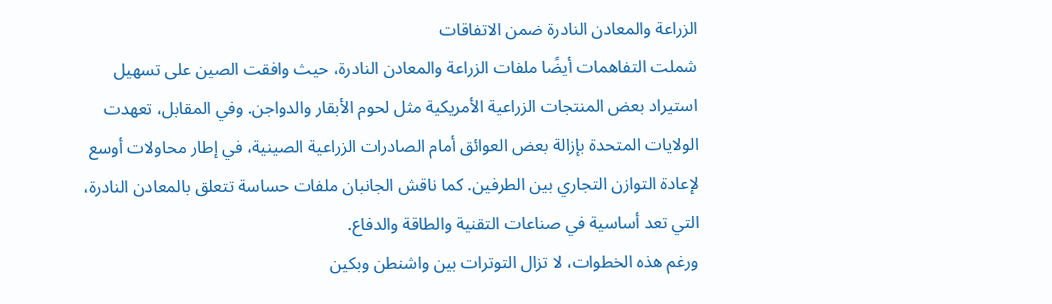الزراعة والمعادن النادرة ضمن الاتفاقات
شملت التفاهمات أيضًا ملفات الزراعة والمعادن النادرة، حيث وافقت الصين على تسهيل استيراد بعض المنتجات الزراعية الأمريكية مثل لحوم الأبقار والدواجن. وفي المقابل، تعهدت الولايات المتحدة بإزالة بعض العوائق أمام الصادرات الزراعية الصينية، في إطار محاولات أوسع لإعادة التوازن التجاري بين الطرفين. كما ناقش الجانبان ملفات حساسة تتعلق بالمعادن النادرة، التي تعد أساسية في صناعات التقنية والطاقة والدفاع.
ورغم هذه الخطوات، لا تزال التوترات بين واشنطن وبكين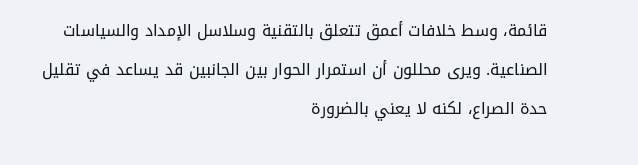قائمة، وسط خلافات أعمق تتعلق بالتقنية وسلاسل الإمداد والسياسات الصناعية. ويرى محللون أن استمرار الحوار بين الجانبين قد يساعد في تقليل حدة الصراع، لكنه لا يعني بالضرورة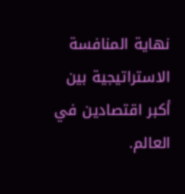نهاية المنافسة الاستراتيجية بين أكبر اقتصادين في العالم.